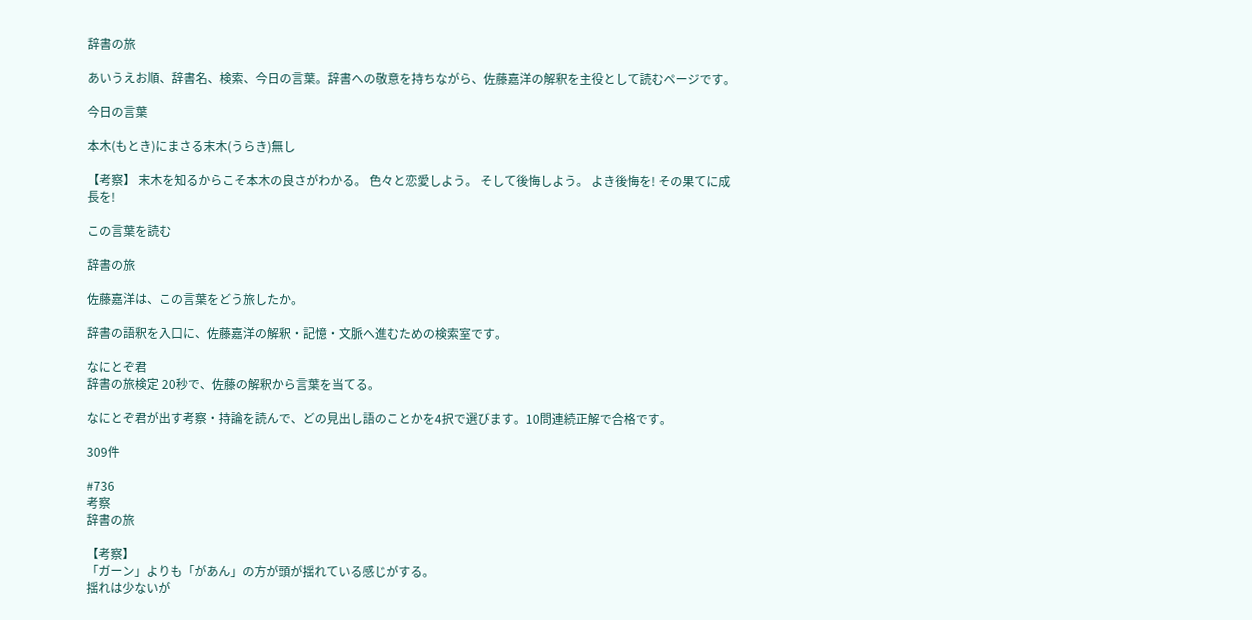辞書の旅

あいうえお順、辞書名、検索、今日の言葉。辞書への敬意を持ちながら、佐藤嘉洋の解釈を主役として読むページです。

今日の言葉

本木(もとき)にまさる末木(うらき)無し

【考察】 末木を知るからこそ本木の良さがわかる。 色々と恋愛しよう。 そして後悔しよう。 よき後悔を! その果てに成長を!

この言葉を読む

辞書の旅

佐藤嘉洋は、この言葉をどう旅したか。

辞書の語釈を入口に、佐藤嘉洋の解釈・記憶・文脈へ進むための検索室です。

なにとぞ君
辞書の旅検定 20秒で、佐藤の解釈から言葉を当てる。

なにとぞ君が出す考察・持論を読んで、どの見出し語のことかを4択で選びます。10問連続正解で合格です。

309件

#736
考察
辞書の旅

【考察】
「ガーン」よりも「があん」の方が頭が揺れている感じがする。
揺れは少ないが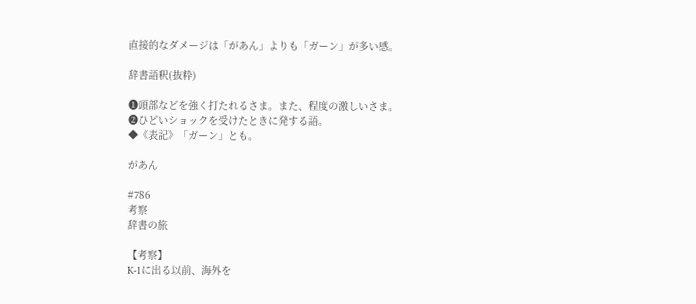直接的なダメージは「があん」よりも「ガーン」が多い感。

辞書語釈(抜粋)

❶頭部などを強く打たれるさま。また、程度の激しいさま。
❷ひどいショックを受けたときに発する語。
◆《表記》「ガーン」とも。

があん

#786
考察
辞書の旅

【考察】
K-1に出る以前、海外を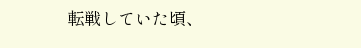転戦していた頃、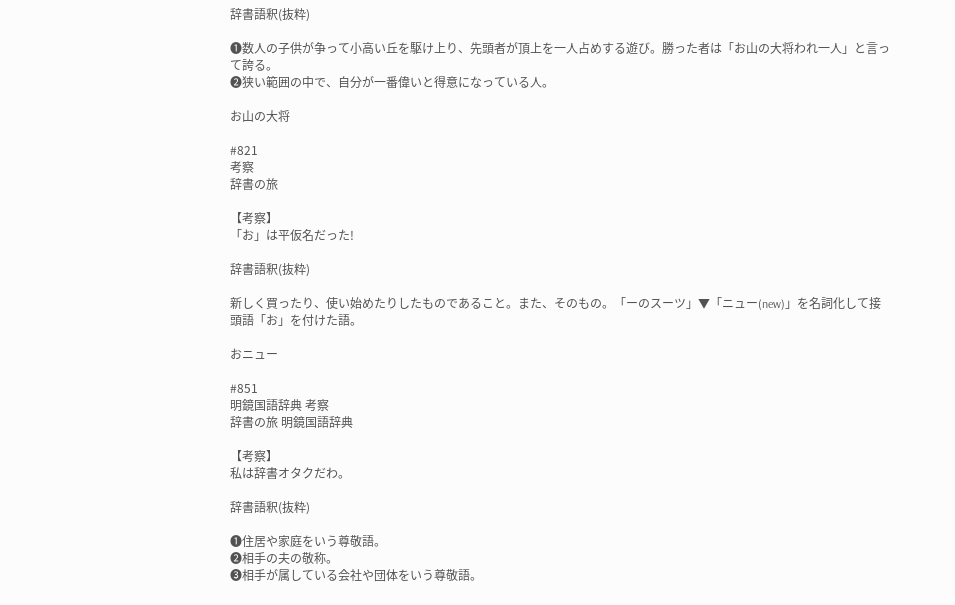辞書語釈(抜粋)

❶数人の子供が争って小高い丘を駆け上り、先頭者が頂上を一人占めする遊び。勝った者は「お山の大将われ一人」と言って誇る。
❷狭い範囲の中で、自分が一番偉いと得意になっている人。

お山の大将

#821
考察
辞書の旅

【考察】
「お」は平仮名だった!

辞書語釈(抜粋)

新しく買ったり、使い始めたりしたものであること。また、そのもの。「ーのスーツ」▼「ニュー(new)」を名詞化して接頭語「お」を付けた語。

おニュー

#851
明鏡国語辞典 考察
辞書の旅 明鏡国語辞典

【考察】
私は辞書オタクだわ。

辞書語釈(抜粋)

❶住居や家庭をいう尊敬語。
❷相手の夫の敬称。
❸相手が属している会社や団体をいう尊敬語。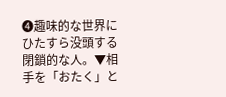❹趣味的な世界にひたすら没頭する閉鎖的な人。▼相手を「おたく」と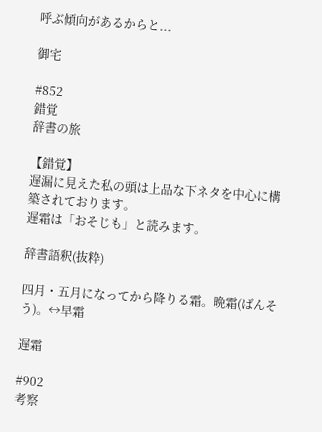呼ぶ傾向があるからと...

御宅

#852
錯覚
辞書の旅

【錯覚】
遅漏に見えた私の頭は上品な下ネタを中心に構築されております。
遅霜は「おそじも」と読みます。

辞書語釈(抜粋)

四月・五月になってから降りる霜。晩霜(ばんそう)。↔早霜

遅霜

#902
考察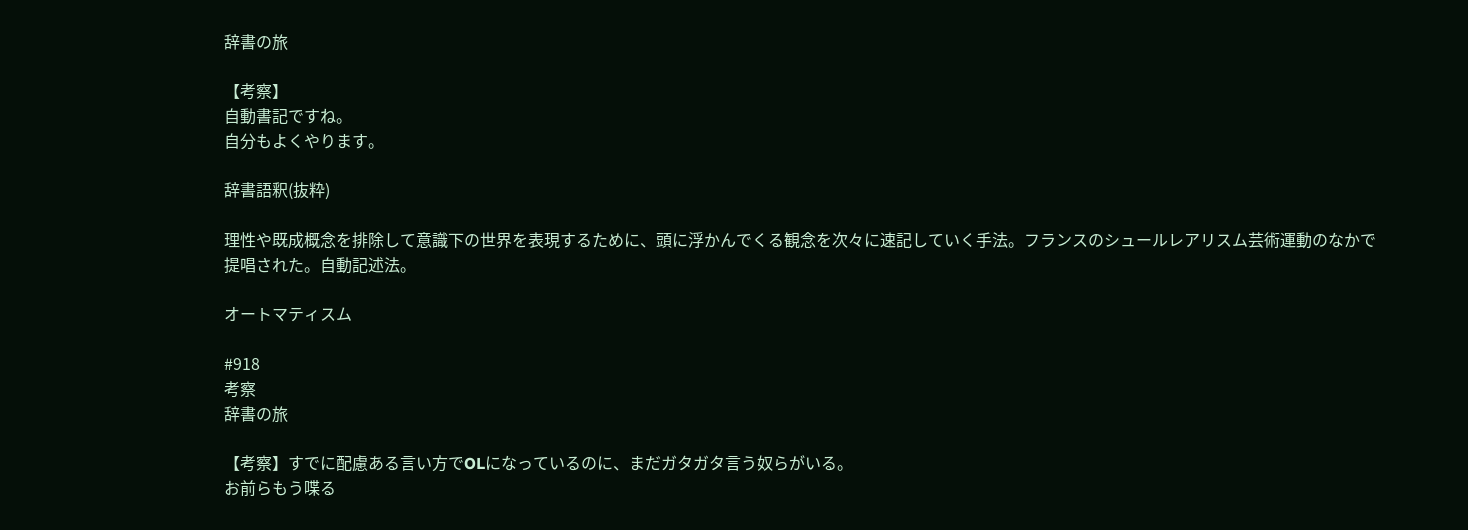辞書の旅

【考察】
自動書記ですね。
自分もよくやります。

辞書語釈(抜粋)

理性や既成概念を排除して意識下の世界を表現するために、頭に浮かんでくる観念を次々に速記していく手法。フランスのシュールレアリスム芸術運動のなかで提唱された。自動記述法。

オートマティスム

#918
考察
辞書の旅

【考察】すでに配慮ある言い方でOLになっているのに、まだガタガタ言う奴らがいる。
お前らもう喋る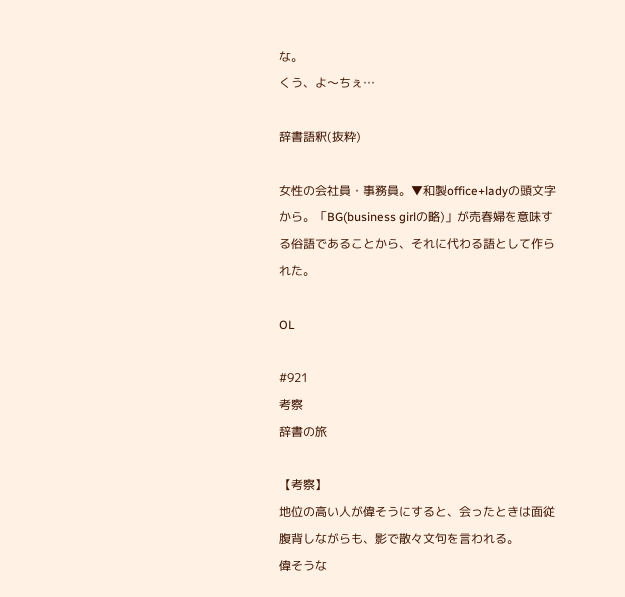な。
くう、よ〜ちぇ…

辞書語釈(抜粋)

女性の会社員・事務員。▼和製office+ladyの頭文字から。「BG(business girlの略)」が売春婦を意味する俗語であることから、それに代わる語として作られた。

OL

#921
考察
辞書の旅

【考察】
地位の高い人が偉そうにすると、会ったときは面従腹背しながらも、影で散々文句を言われる。
偉そうな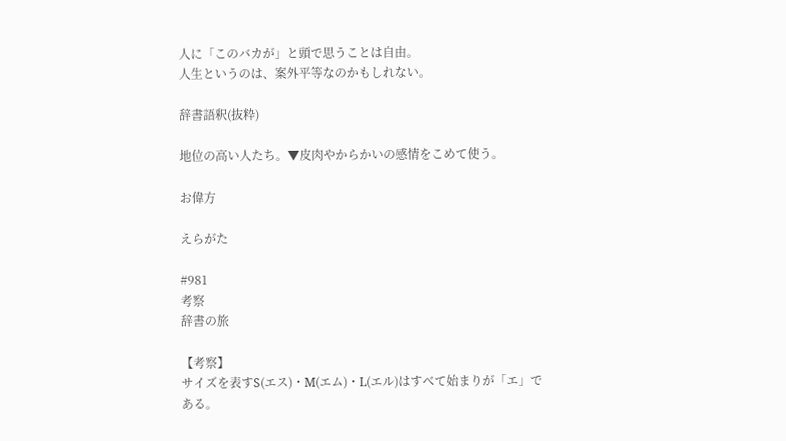人に「このバカが」と頭で思うことは自由。
人生というのは、案外平等なのかもしれない。

辞書語釈(抜粋)

地位の高い人たち。▼皮肉やからかいの感情をこめて使う。

お偉方

えらがた

#981
考察
辞書の旅

【考察】
サイズを表すS(エス)・M(エム)・L(エル)はすべて始まりが「エ」である。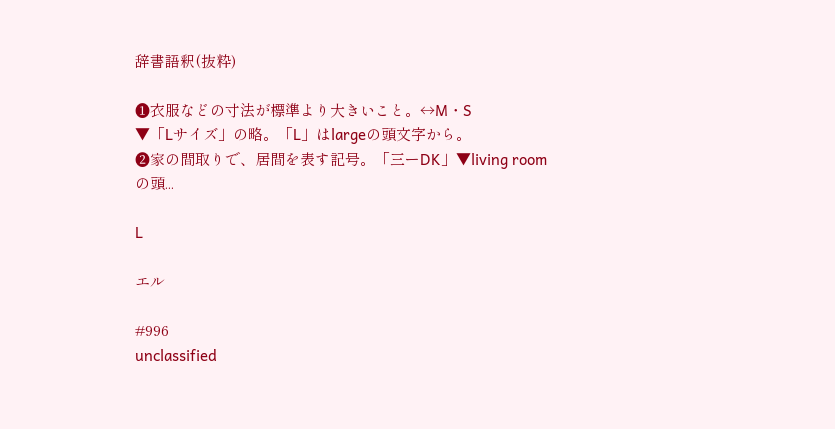辞書語釈(抜粋)

❶衣服などの寸法が標準より大きいこと。↔M・S
▼「Lサイズ」の略。「L」はlargeの頭文字から。
❷家の間取りで、居間を表す記号。「三ーDK」▼living roomの頭...

L

エル

#996
unclassified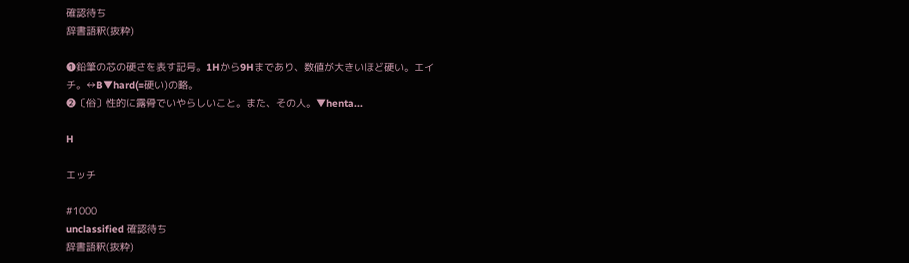確認待ち
辞書語釈(抜粋)

❶鉛筆の芯の硬さを表す記号。1Hから9Hまであり、数値が大きいほど硬い。エイチ。↔B▼hard(=硬い)の略。
❷〔俗〕性的に露骨でいやらしいこと。また、その人。▼henta...

H

エッチ

#1000
unclassified 確認待ち
辞書語釈(抜粋)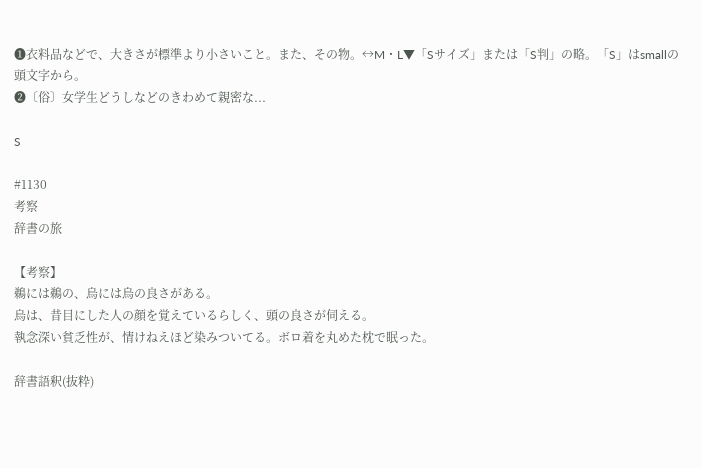❶衣料品などで、大きさが標準より小さいこと。また、その物。↔M・L▼「Sサイズ」または「S判」の略。「S」はsmallの頭文字から。
❷〔俗〕女学生どうしなどのきわめて親密な...

S

#1130
考察
辞書の旅

【考察】
鵜には鵜の、烏には烏の良さがある。
烏は、昔目にした人の顔を覚えているらしく、頭の良さが伺える。
執念深い貧乏性が、情けねえほど染みついてる。ボロ着を丸めた枕で眠った。

辞書語釈(抜粋)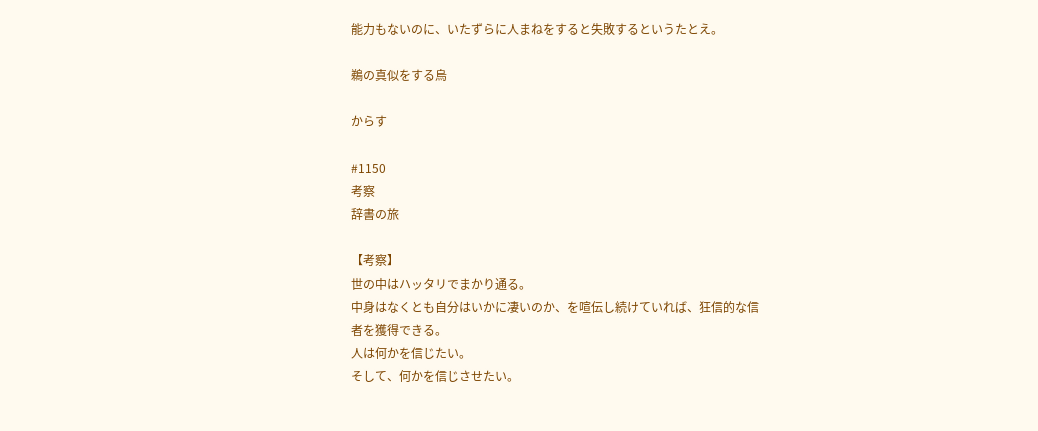能力もないのに、いたずらに人まねをすると失敗するというたとえ。

鵜の真似をする烏

からす

#1150
考察
辞書の旅

【考察】
世の中はハッタリでまかり通る。
中身はなくとも自分はいかに凄いのか、を喧伝し続けていれば、狂信的な信者を獲得できる。
人は何かを信じたい。
そして、何かを信じさせたい。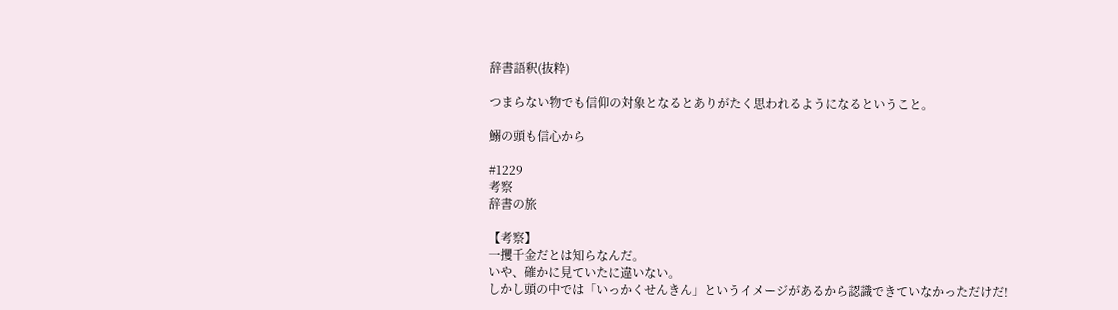辞書語釈(抜粋)

つまらない物でも信仰の対象となるとありがたく思われるようになるということ。

鰯の頭も信心から

#1229
考察
辞書の旅

【考察】
一攫千金だとは知らなんだ。
いや、確かに見ていたに違いない。
しかし頭の中では「いっかくせんきん」というイメージがあるから認識できていなかっただけだ!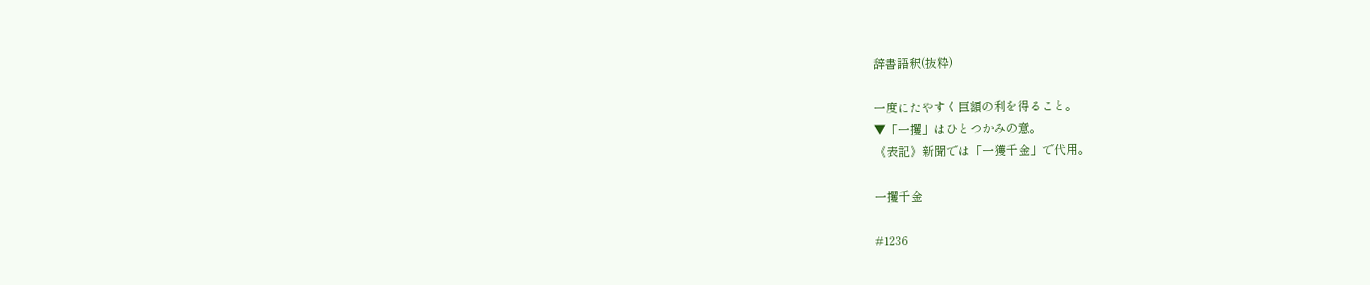辞書語釈(抜粋)

一度にたやすく巨額の利を得ること。
▼「一攫」はひとつかみの意。
《表記》新聞では「一獲千金」で代用。

一攫千金

#1236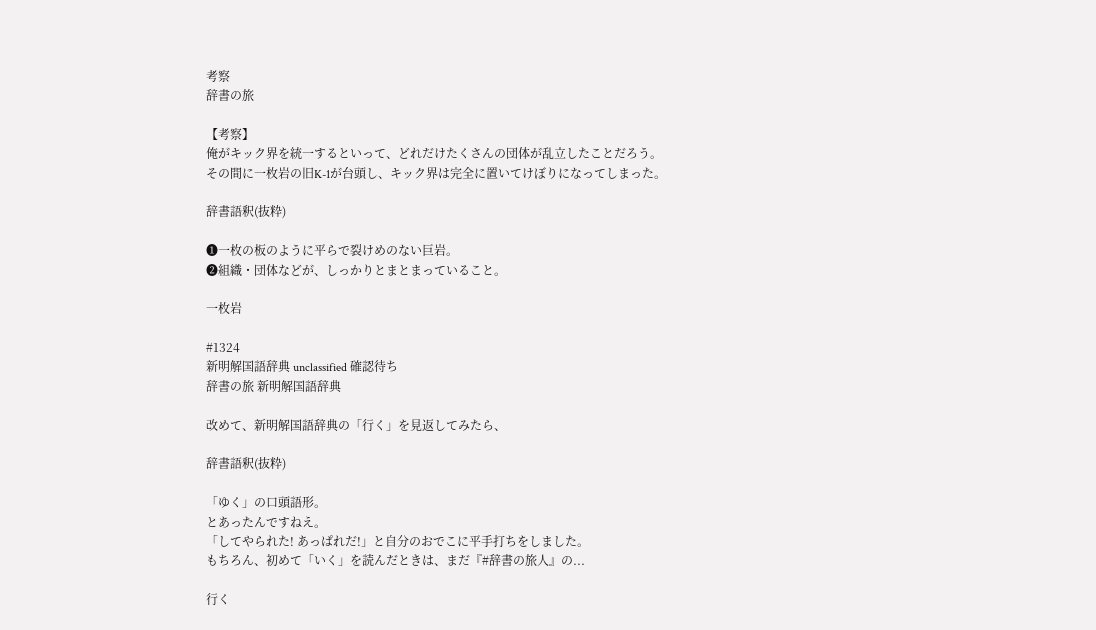考察
辞書の旅

【考察】
俺がキック界を統一するといって、どれだけたくさんの団体が乱立したことだろう。
その間に一枚岩の旧K-1が台頭し、キック界は完全に置いてけぼりになってしまった。

辞書語釈(抜粋)

❶一枚の板のように平らで裂けめのない巨岩。
❷組織・団体などが、しっかりとまとまっていること。

一枚岩

#1324
新明解国語辞典 unclassified 確認待ち
辞書の旅 新明解国語辞典

改めて、新明解国語辞典の「行く」を見返してみたら、

辞書語釈(抜粋)

「ゆく」の口頭語形。
とあったんですねえ。
「してやられた! あっぱれだ!」と自分のおでこに平手打ちをしました。
もちろん、初めて「いく」を読んだときは、まだ『#辞書の旅人』の...

行く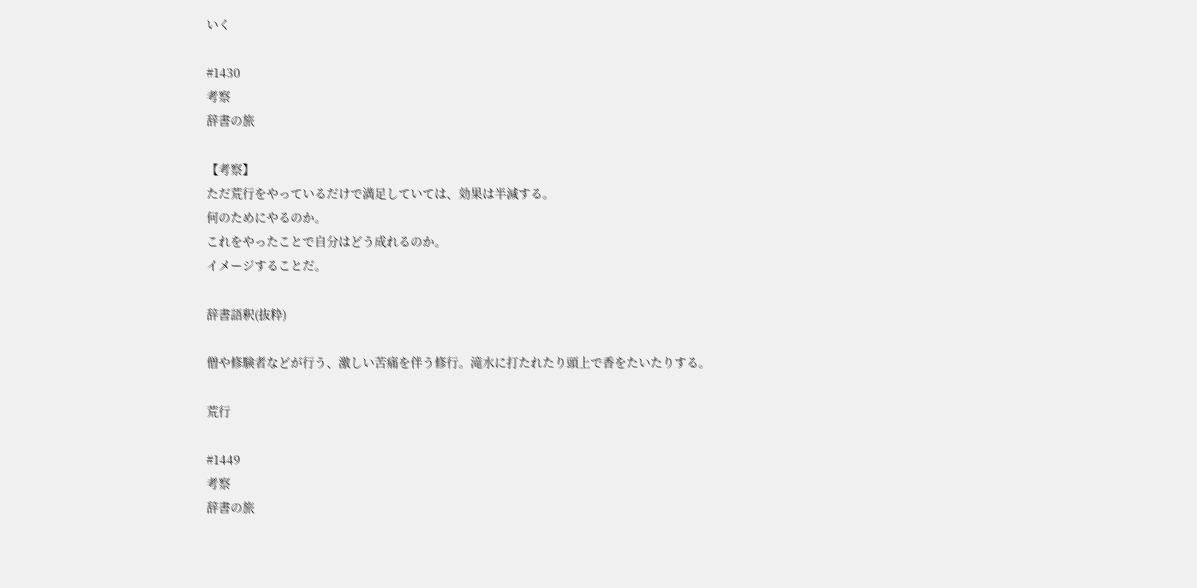いく

#1430
考察
辞書の旅

【考察】
ただ荒行をやっているだけで満足していては、効果は半減する。
何のためにやるのか。
これをやったことで自分はどう成れるのか。
イメージすることだ。

辞書語釈(抜粋)

僧や修験者などが行う、激しい苦痛を伴う修行。滝水に打たれたり頭上で香をたいたりする。

荒行

#1449
考察
辞書の旅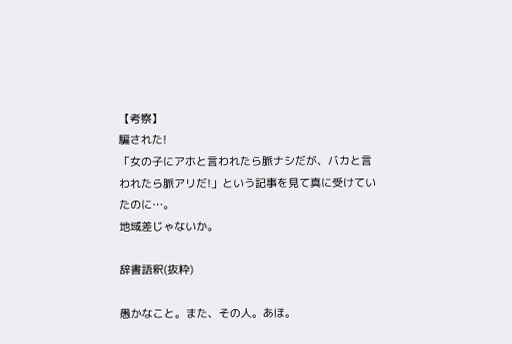【考察】
騙された!
「女の子にアホと言われたら脈ナシだが、バカと言われたら脈アリだ!」という記事を見て真に受けていたのに…。
地域差じゃないか。

辞書語釈(抜粋)

愚かなこと。また、その人。あほ。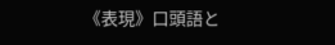《表現》口頭語と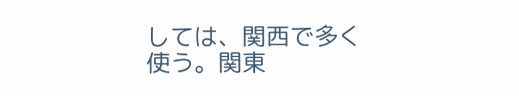しては、関西で多く使う。関東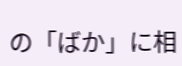の「ばか」に相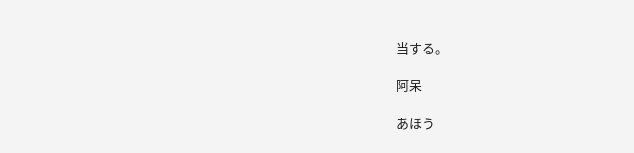当する。

阿呆

あほう